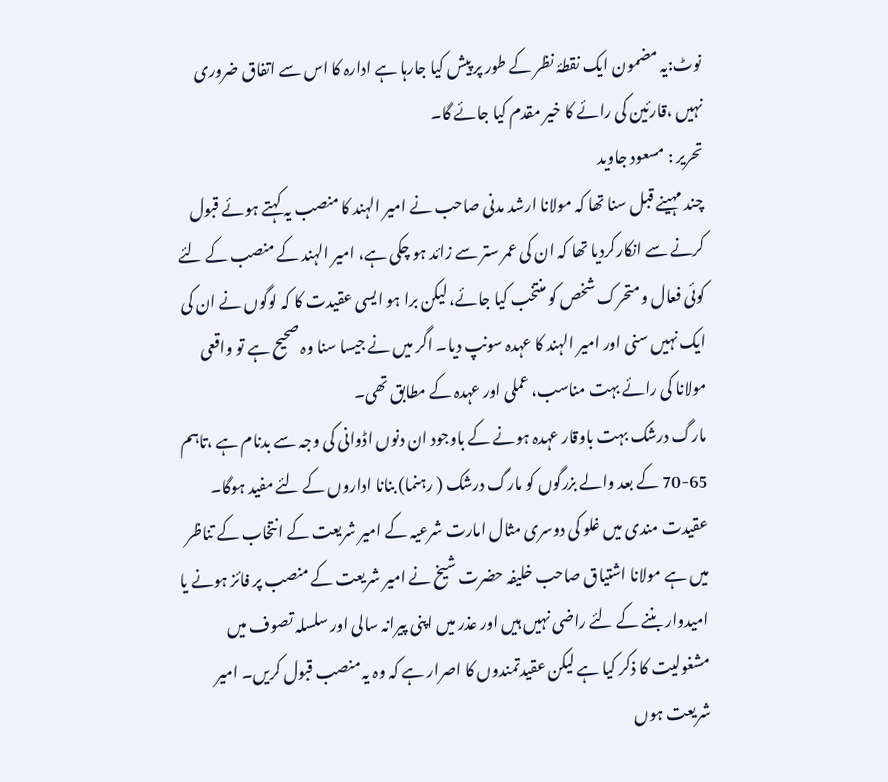نوٹ:یہ مضمون ایک نقطۂ نظر کے طور پر پیش کیا جارہا ہے ادارہ کا اس سے اتفاق ضروری نہیں ،قارئین کی رائے کا خیر مقدم کیا جائے گا۔
تحریر : مسعود جاوید
چند مہینے قبل سنا تھا کہ مولانا ارشد مدنی صاحب نے امیر الہند کا منصب یہ کہتے ہوئے قبول کرنے سے انکارکردیا تھا کہ ان کی عمر ستر سے زائد ہو چکی ہے، امیر الہند کے منصب کے لئے کوئی فعال و متحرک شخص کو منتخب کیا جائے، لیکن برا ہو ایسی عقیدت کا کہ لوگوں نے ان کی ایک نہیں سنی اور امیر الہند کا عہدہ سونپ دیا۔ اگر میں نے جیسا سنا وہ صحیح ہے تو واقعی مولانا کی رائے بہت مناسب، عملی اور عہدہ کے مطابق تھی۔
مارگ درشک بہت باوقار عہدہ ہونے کے باوجود ان دنوں اڈوانی کی وجہ سے بدنام ہے ،تاہم 65-70 کے بعد والے بزرگوں کو مارگ درشک ( رہنما) بنانا اداروں کے لئے مفید ہوگا۔
عقیدت مندی میں غلو کی دوسری مثال امارت شرعیہ کے امیر شریعت کے انتخاب کے تناظر میں ہے مولانا اشتیاق صاحب خلیفہ حضرت شیخ نے امیر شریعت کے منصب پر فائز ہونے یا امیدوار بننے کے لئے راضی نہیں ہیں اور عذر میں اپنی پیرانہ سالی اور سلسلہ تصوف میں مشغولیت کا ذکر کیا ہے لیکن عقیدتمندوں کا اصرار ہے کہ وہ یہ منصب قبول کریں۔ امیر شریعت ہوں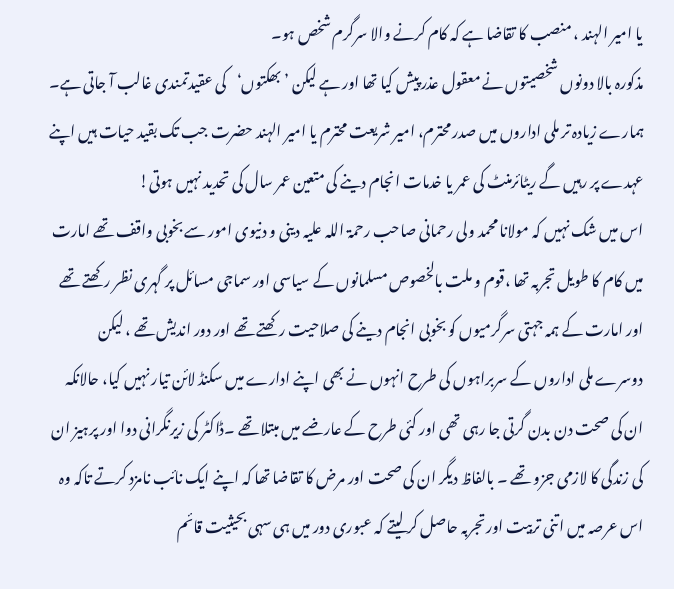یا امیر الہند ، منصب کا تقاضا ہے کہ کام کرنے والا سرگرم شخص ہو۔
مذکورہ بالا دونوں شخصیتوں نے معقول عذر پیش کیا تھا اور ہے لیکن ’ بھکتوں‘کی عقیدتمندی غالب آ جاتی ہے۔
ہمارے زیادہ تر ملی اداروں میں صدر محترم، امیر شریعت محترم یا امیر الہند حضرت جب تک بقید حیات ہیں اپنے عہدے پر رہیں گے ریٹائرمنٹ کی عمر یا خدمات انجام دینے کی متعین عمر سال کی تحدید نہیں ہوتی!
اس میں شک نہیں کہ مولانا محمد ولی رحمانی صاحب رحمۃ اللہ علیہ دینی و دنیوی امور سے بخوبی واقف تھے امارت میں کام کا طویل تجربہ تھا ،قوم و ملت بالخصوص مسلمانوں کے سیاسی اور سماجی مسائل پر گہری نظر رکھتے تھے اور امارت کے ہمہ جہتی سرگرمیوں کو بخوبی انجام دینے کی صلاحیت رکھتے تھے اور دور اندیش تھے ، لیکن دوسرے ملی اداروں کے سربراہوں کی طرح انہوں نے بھی اپنے ادارے میں سکنڈ لائن تیار نہیں کیا، حالانکہ ان کی صحت دن بدن گرتی جا رہی تھی اور کئی طرح کے عارضے میں مبتلا تھے ۔ڈاکٹر کی زیرنگرانی دوا اور پرہیز ان کی زندگی کا لازمی جزو تھے ۔ بالفاظ دیگر ان کی صحت اور مرض کا تقاضا تھا کہ اپنے ایک نائب نامزد کرتے تاکہ وہ اس عرصہ میں اتنی تربیت اور تجربہ حاصل کر لیتے کہ عبوری دور میں ہی سہی بحیثیت قائم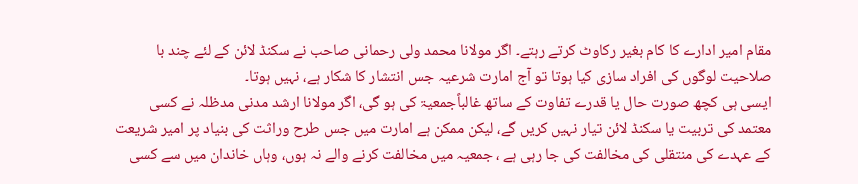مقام امیر ادارے کا کام بغیر رکاوٹ کرتے رہتے۔ اگر مولانا محمد ولی رحمانی صاحب نے سکنڈ لائن کے لئے چند با صلاحیت لوگوں کی افراد سازی کیا ہوتا تو آج امارت شرعیہ جس انتشار کا شکار ہے، نہیں ہوتا۔
ایسی ہی کچھ صورت حال یا قدرے تفاوت کے ساتھ غالباًجمعیۃ کی ہو گی، اگر مولانا ارشد مدنی مدظلہ نے کسی معتمد کی تربیت یا سکنڈ لائن تیار نہیں کریں گے، لیکن ممکن ہے امارت میں جس طرح وراثت کی بنیاد پر امیر شریعت کے عہدے کی منتقلی کی مخالفت کی جا رہی ہے ، جمعیہ میں مخالفت کرنے والے نہ ہوں، وہاں خاندان میں سے کسی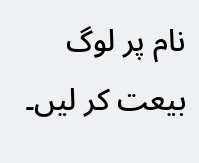نام پر لوگ بیعت کر لیں۔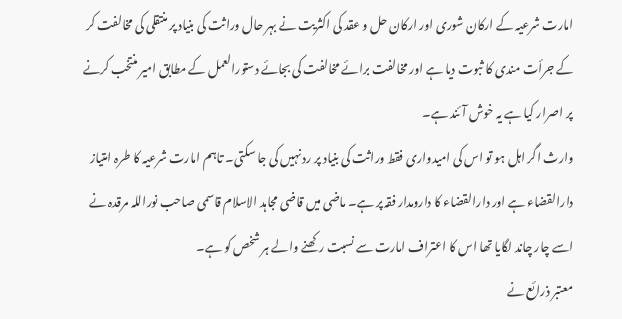امارت شرعیہ کے ارکان شوری اور ارکان حل و عقد کی اکثریت نے بہر حال وراثت کی بنیاد پر منتقلی کی مخالفت کر کے جرأت مندی کا ثبوت دیا ہے اور مخالفت برائے مخالفت کی بجائے دستورالعمل کے مطابق امیر منتخب کرنے پر اصرار کیا ہے یہ خوش آئند ہے۔
وارث اگر اہل ہو تو اس کی امیدواری فقط وراثت کی بنیاد پر رد نہیں کی جا سکتی۔ تاہم امارت شرعیہ کا طرہ امتیاز دارالقضاء ہے اور دارالقضاء کا دارومدار فقہ پر ہے۔ ماضی میں قاضی مجاہد الاسلام قاسمی صاحب نوراللہ مرقدہ نے اسے چار چاند لگایا تھا اس کا اعتراف امارت سے نسبت رکھنے والے ہر شخص کو ہے۔
معتبر ذرائع نے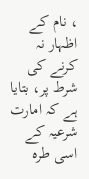، نام کے اظہار نہ کرنے کی شرط پر، بتایا ہے کہ امارت شرعیہ کے اسی طرہ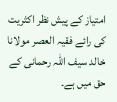امتیاز کے پیش نظر اکثریت کی رائے فقیہ العصر مولانا خالد سیف اللہ رحمانی کے حق میں ہے۔